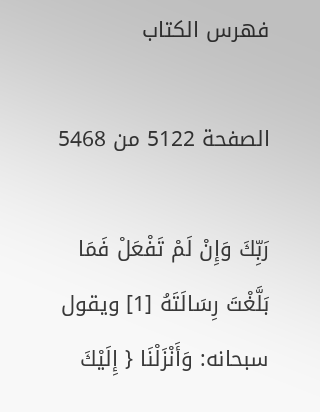فهرس الكتاب

الصفحة 5122 من 5468

رَبِّكَ وَإِنْ لَمْ تَفْعَلْ فَمَا بَلَّغْتَ رِسَالَتَهُ [1] ويقول سبحانه: وَأَنْزَلْنَا { إِلَيْكَ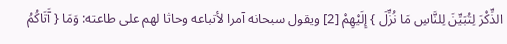الذِّكْرَ لِتُبَيِّنَ لِلنَّاسِ مَا نُزِّلَ } إِلَيْهِمْ [2] ويقول سبحانه آمرا لأتباعه وحاثا لهم على طاعته: وَمَا { آَتَاكُمُ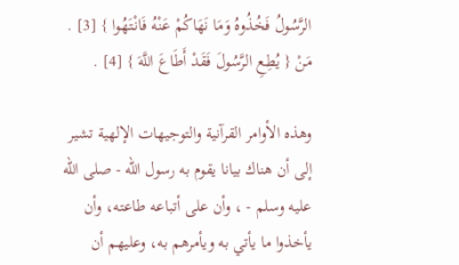الرَّسُولُ فَخُذُوهُ وَمَا نَهَاكُمْ عَنْهُ فَانْتَهُوا } [3] . مَنْ { يُطِعِ الرَّسُولَ فَقَدْ أَطَاعَ اللَّهَ } [4] .

وهذه الأوامر القرآنية والتوجيهات الإلهية تشير إلى أن هناك بيانا يقوم به رسول الله - صلى الله عليه وسلم - ، وأن على أتباعه طاعته، وأن يأخذوا ما يأتي به ويأمرهم به، وعليهم أن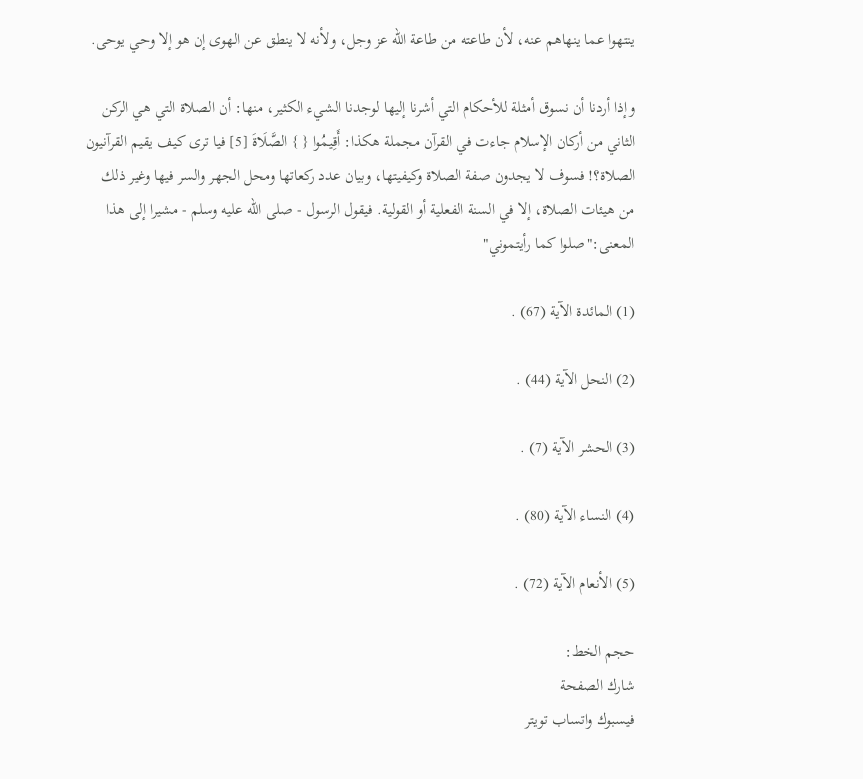ينتهوا عما ينهاهم عنه، لأن طاعته من طاعة الله عز وجل، ولأنه لا ينطق عن الهوى إن هو إلا وحي يوحى.

وإذا أردنا أن نسوق أمثلة للأحكام التي أشرنا إليها لوجدنا الشيء الكثير، منها: أن الصلاة التي هي الركن الثاني من أركان الإسلام جاءت في القرآن مجملة هكذا: أَقِيمُوا { } الصَّلَاةَ [5] فيا ترى كيف يقيم القرآنيون الصلاة؟! فسوف لا يجدون صفة الصلاة وكيفيتها، وبيان عدد ركعاتها ومحل الجهر والسر فيها وغير ذلك من هيئات الصلاة، إلا في السنة الفعلية أو القولية. فيقول الرسول - صلى الله عليه وسلم - مشيرا إلى هذا المعنى:"صلوا كما رأيتموني"

(1) المائدة الآية (67) .

(2) النحل الآية (44) .

(3) الحشر الآية (7) .

(4) النساء الآية (80) .

(5) الأنعام الآية (72) .

حجم الخط:
شارك الصفحة
فيسبوك واتساب تويتر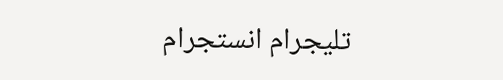تليجرام انستجرام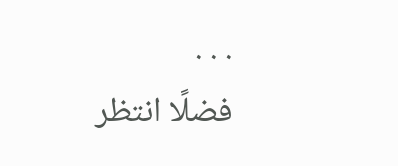. . .
فضلًا انتظر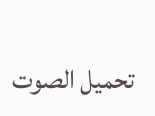تحميل الصوت